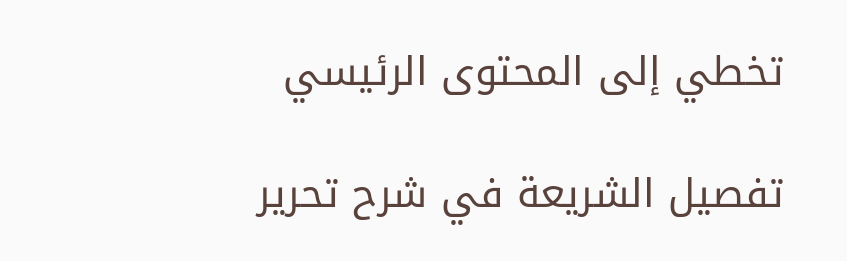تخطي إلى المحتوى الرئيسي

تفصيل الشريعة في شرح تحرير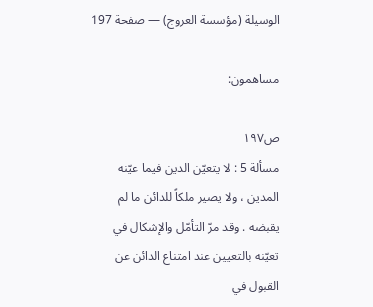الوسيلة (مؤسسة العروج) — صفحة 197

مساهمون:

ص١٩٧
مسألة 5 : لا يتعيّن الدين فيما عيّنه المدين ، ولا يصير ملكاً للدائن ما لم يقبضه . وقد مرّ التأمّل والإشكال في تعيّنه بالتعيين عند امتناع الدائن عن القبول في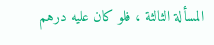المسألة الثالثة ، فلو كان عليه درهم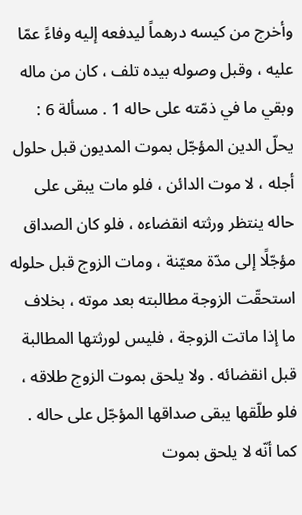وأخرج من كيسه درهماً ليدفعه إليه وفاءً عمّا عليه ، وقبل وصوله بيده تلف ، كان من ماله وبقي ما في ذمّته على حاله 1 . مسألة 6 : يحلّ الدين المؤجّل بموت المديون قبل حلول أجله ، لا موت الدائن ، فلو مات يبقى على حاله ينتظر ورثته انقضاءه ، فلو كان الصداق مؤجّلًا إلى مدّة معيّنة ، ومات الزوج قبل حلوله استحقّت الزوجة مطالبته بعد موته ، بخلاف ما إذا ماتت الزوجة ، فليس لورثتها المطالبة قبل انقضائه . ولا يلحق بموت الزوج طلاقه ، فلو طلّقها يبقى صداقها المؤجّل على حاله . كما أنّه لا يلحق بموت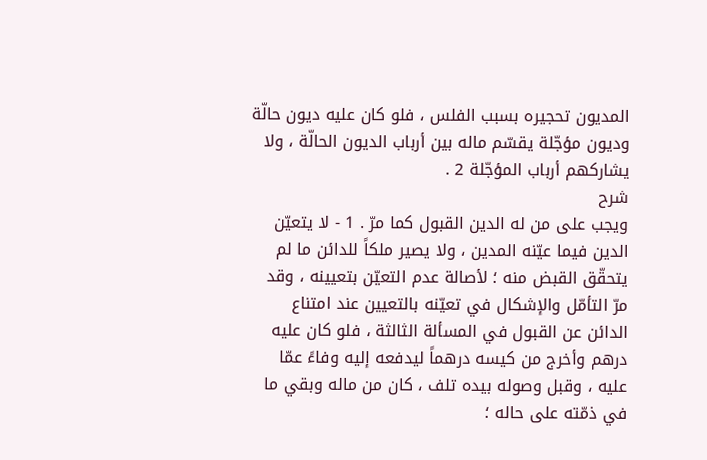المديون تحجيره بسبب الفلس ، فلو كان عليه ديون حالّة وديون مؤجّلة يقسّم ماله بين أرباب الديون الحالّة ، ولا يشاركهم أرباب المؤجّلة 2 .
شرح
ويجب على من له الدين القبول كما مرّ . 1 - لا يتعيّن الدين فيما عيّنه المدين ، ولا يصير ملكاً للدائن ما لم يتحقّق القبض منه ؛ لأصالة عدم التعيّن بتعيينه ، وقد مرّ التأمّل والإشكال في تعيّنه بالتعيين عند امتناع الدائن عن القبول في المسألة الثالثة ، فلو كان عليه درهم وأخرج من كيسه درهماً ليدفعه إليه وفاءً عمّا عليه ، وقبل وصوله بيده تلف ، كان من ماله وبقي ما في ذمّته على حاله ؛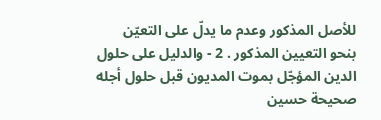للأصل المذكور وعدم ما يدلّ على التعيّن بنحو التعيين المذكور . 2 - والدليل على حلول الدين المؤجّل بموت المديون قبل حلول أجله صحيحة حسين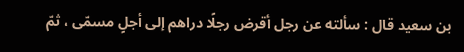بن سعيد قال : سألته عن رجل أقرض رجلًا دراهم إلى أجلٍ مسمّى ، ثمّ